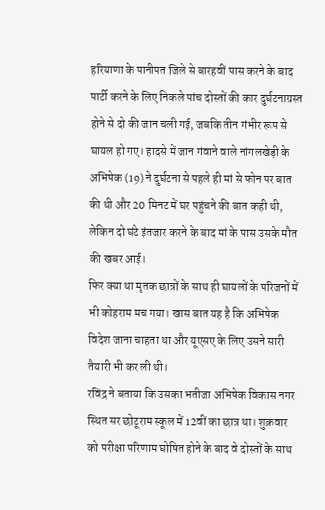हरियाणा के पानीपत जिले से बारहवीं पास करने के बाद पार्टी करने के लिए निकले पांच दोस्तों की कार दुर्घटनाग्रस्त होने से दो की जान चली गई, जबकि तीन गंभीर रूप से घायल हो गए। हादसे में जान गंवाने वाले नांगलखेड़ी के अभिषेक (19) ने दुर्घटना से पहले ही मां से फोन पर बात की थी और 20 मिनट में घर पहुंचने की बात कही थी, लेकिन दो घंटे इंतजार करने के बाद मां के पास उसके मौत की खबर आई।
फिर क्या था मृतक छात्रों के साथ ही घायलों के परिजनों में भी कोहराम मच गया। खास बात यह है कि अभिषेक विदेश जाना चाहता था और यूएसए के लिए उसने सारी तैयारी भी कर ली थी।
रविंद्र ने बताया कि उसका भतीजा अभिषेक विकास नगर स्थित सर छोटूराम स्कूल में 12वीं का छात्र था। शुक्रवार को परीक्षा परिणाम घोषित होने के बाद वे दोस्तों के साथ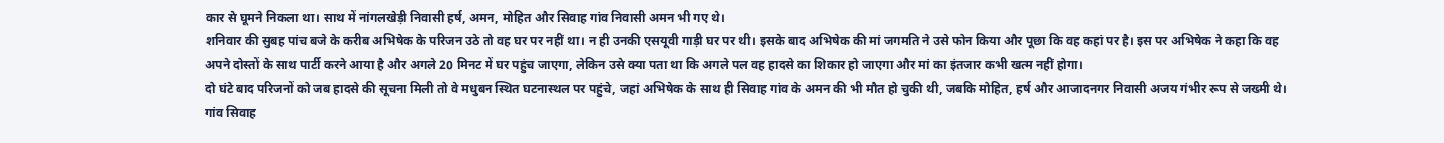कार से घूमने निकला था। साथ में नांगलखेड़ी निवासी हर्ष, अमन, मोहित और सिवाह गांव निवासी अमन भी गए थे।
शनिवार की सुबह पांच बजे के करीब अभिषेक के परिजन उठे तो वह घर पर नहीं था। न ही उनकी एसयूवी गाड़ी घर पर थी। इसके बाद अभिषेक की मां जगमति ने उसे फोन किया और पूछा कि वह कहां पर है। इस पर अभिषेक ने कहा कि वह अपने दोस्तों के साथ पार्टी करने आया है और अगले 20 मिनट में घर पहुंच जाएगा, लेकिन उसे क्या पता था कि अगले पल वह हादसे का शिकार हो जाएगा और मां का इंतजार कभी खत्म नहीं होगा।
दो घंटे बाद परिजनों को जब हादसे की सूचना मिली तो वे मधुबन स्थित घटनास्थल पर पहुंचे, जहां अभिषेक के साथ ही सिवाह गांव के अमन की भी मौत हो चुकी थी, जबकि मोहित, हर्ष और आजादनगर निवासी अजय गंभीर रूप से जख्मी थे।
गांव सिवाह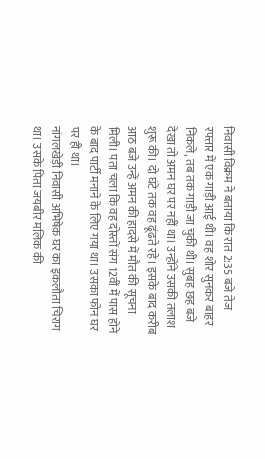निवासी विक्रम ने बताया कि रात 2:35 बजे तेज रफ्तार में एक गाड़ी आई थी। वह शोर सुनकर बाहर निकले, तब तक गाड़ी जा चुकी थी। सुबह छह बजे देखा तो अमन घर पर नहीं था। उन्होंने उसकी तलाश शुरू की। दो घंटे तक वह ढूंढते रहे। इसके बाद करीब आठ बजे उन्हें अमन की हादसे में मौत की सूचना मिली। पता चला कि वह दोस्तों संग 12वीं में पास होने के बाद पार्टी मनाने के लिए गया था। उसका फोन घर पर ही था।
नांगलखेड़ी निवासी अभिषेक घर का इकलौता चिराग था। उसके पिता जयबीर मलिक की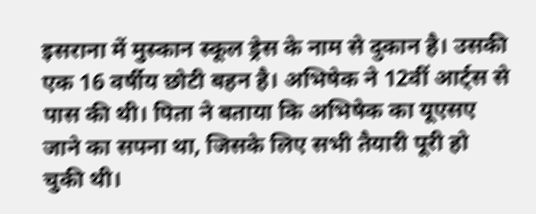इसराना में मुस्कान स्कूल ड्रेस के नाम से दुकान है। उसकी एक 16 वर्षीय छोटी बहन है। अभिषेक ने 12वीं आर्ट्स से पास की थी। पिता ने बताया कि अभिषेक का यूएसए जाने का सपना था, जिसके लिए सभी तैयारी पूरी हो चुकी थी।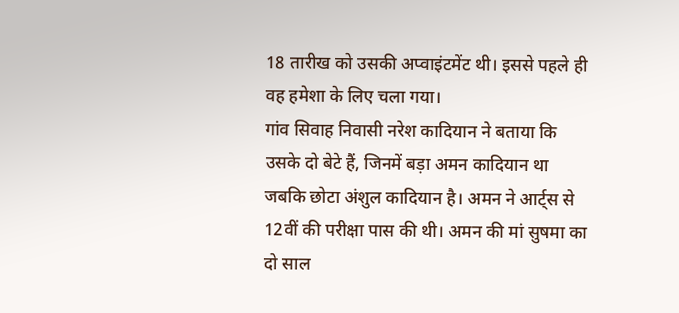18 तारीख को उसकी अप्वाइंटमेंट थी। इससे पहले ही वह हमेशा के लिए चला गया।
गांव सिवाह निवासी नरेश कादियान ने बताया कि उसके दो बेटे हैं, जिनमें बड़ा अमन कादियान था जबकि छोटा अंशुल कादियान है। अमन ने आर्ट्स से 12वीं की परीक्षा पास की थी। अमन की मां सुषमा का दो साल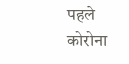पहले कोरोना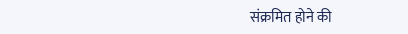संक्रमित होने की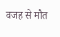वजह से मौत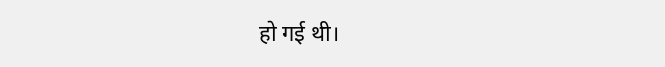हो गई थी।